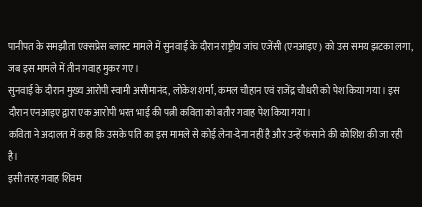पानीपत के समझौता एक्सप्रेस ब्लास्ट मामले में सुनवाई के दौरान राष्ट्रीय जांच एजेंसी (एनआइए) को उस समय झटका लगा, जब इस मामले में तीन गवाह मुकर गए।
सुनवाई के दौरान मुख्य आरोपी स्वामी असीमानंद, लोकेश शर्मा, कमल चौहान एवं राजेंद्र चौधरी को पेश किया गया। इस दौरान एनआइए द्वारा एक आरोपी भरत भाई की पत्नी कविता को बतौर गवाह पेश किया गया।
कविता ने अदालत में कहा कि उसके पति का इस मामले से कोई लेना-देना नहीं है और उन्हें फंसाने की कोशिश की जा रही है।
इसी तरह गवाह शिवम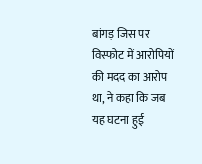बांगड़ जिस पर विस्फोट में आरोपियों की मदद का आरोप था, ने कहा कि जब यह घटना हुई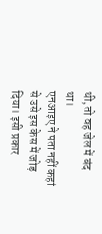थी, तो वह जेल में बंद था।
एनआइए ने पता नहीं कहां से उसे इस केस में जोड़ दिया। इसी प्रकार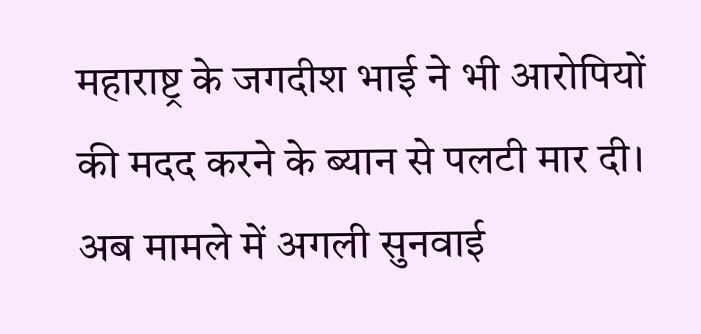महाराष्ट्र के जगदीश भाई ने भी आरोपियों की मदद करने के ब्यान से पलटी मार दी। अब मामले में अगली सुनवाई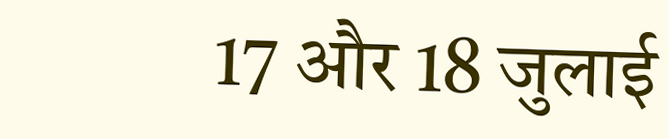17 और 18 जुलाई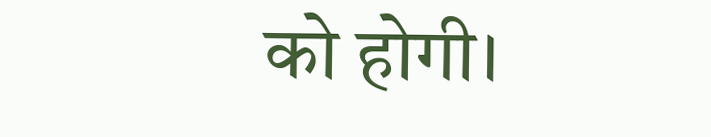को होगी।